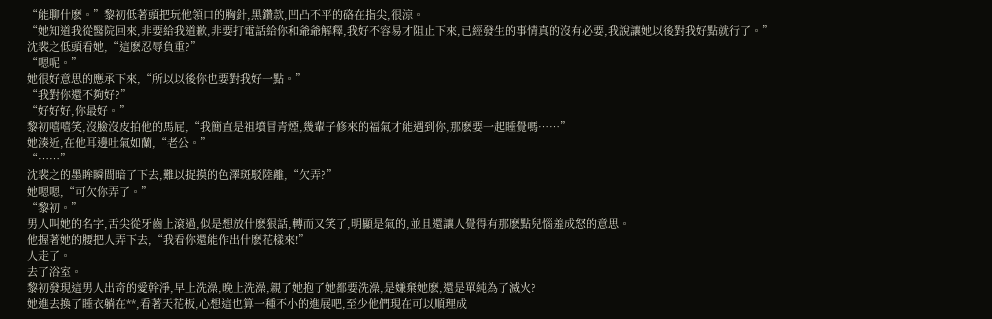“能聊什麽。”黎初低著頭把玩他領口的胸針,黑鑽款,凹凸不平的硌在指尖,很涼。
“她知道我從醫院回來,非要給我道歉,非要打電話給你和爺爺解釋,我好不容易才阻止下來,已經發生的事情真的沒有必要,我說讓她以後對我好點就行了。”
沈裴之低頭看她,“這麽忍辱負重?”
“嗯呢。”
她很好意思的應承下來,“所以以後你也要對我好一點。”
“我對你還不夠好?”
“好好好,你最好。”
黎初嘻嘻笑,沒臉沒皮拍他的馬屁,“我簡直是祖墳冒青煙,幾輩子修來的福氣才能遇到你,那麽要一起睡覺嗎……”
她湊近,在他耳邊吐氣如蘭,“老公。”
“……”
沈裴之的墨眸瞬間暗了下去,難以捉摸的色澤斑駁陸離,“欠弄?”
她嗯嗯,“可欠你弄了。”
“黎初。”
男人叫她的名字,舌尖從牙齒上滾過,似是想放什麽狠話,轉而又笑了,明顯是氣的,並且還讓人覺得有那麽點兒惱羞成怒的意思。
他握著她的腰把人弄下去,“我看你還能作出什麽花樣來!”
人走了。
去了浴室。
黎初發現這男人出奇的愛幹淨,早上洗澡,晚上洗澡,親了她抱了她都要洗澡,是嫌棄她麽,還是單純為了滅火?
她進去換了睡衣躺在**,看著天花板,心想這也算一種不小的進展吧,至少他們現在可以順理成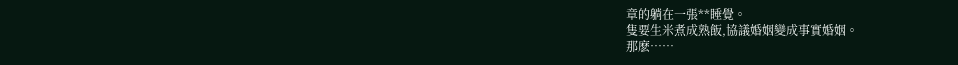章的躺在一張**睡覺。
隻要生米煮成熟飯,協議婚姻變成事實婚姻。
那麽……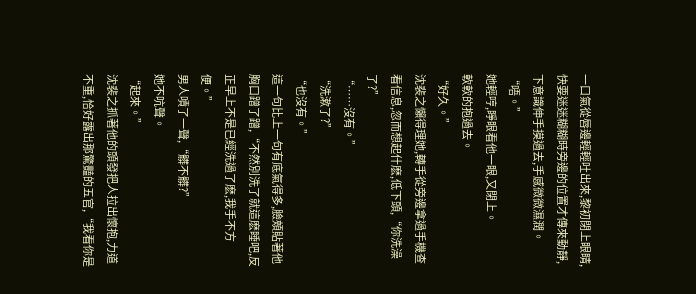一口氣從唇邊輕輕吐出來,黎初閉上眼睛,快要迷迷糊糊時旁邊的位置才傳來動靜,下意識伸手摸過去,手感微微濕潤。
“唔。”
她輕哼,睜眼看他一眼,又閉上。
軟軟的抱過去。
“好久。”
沈裴之懶得理她,轉手從旁邊拿過手機查看信息,忽而想起什麽,低下頭,“你洗澡了?”
“……沒有。”
“洗漱了?”
“也沒有。”
這一句比上一句有底氣得多,臉頰貼著他胸口蹭了蹭,“不然別洗了就這麽睡吧,反正早上不是已經洗過了麽,我手不方便。”
男人嘖了一聲,“髒不髒?”
她不吭聲。
“起來。”
沈裴之抓著他的頭發把人拉出懷抱,力道不重,恰好露出那驚豔的五官,“我看你是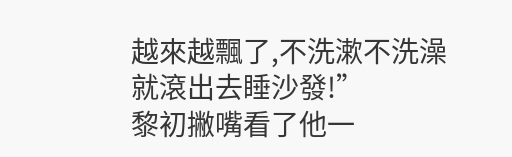越來越飄了,不洗漱不洗澡就滾出去睡沙發!”
黎初撇嘴看了他一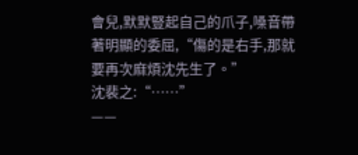會兒,默默豎起自己的爪子,嗓音帶著明顯的委屈,“傷的是右手,那就要再次麻煩沈先生了。”
沈裴之:“……”
——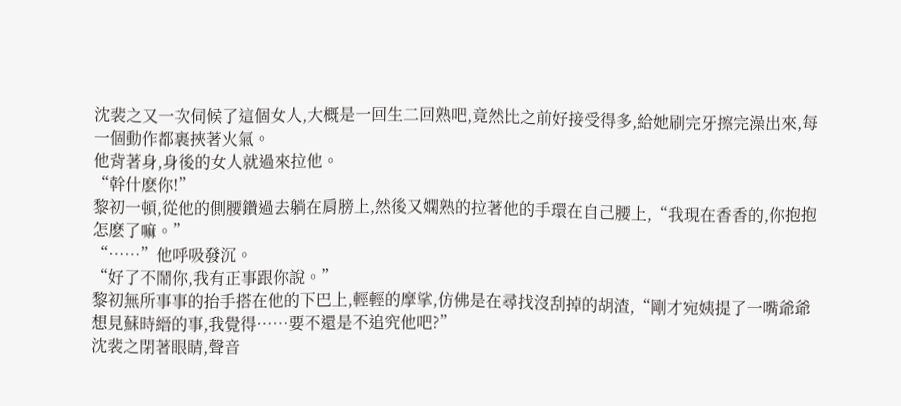沈裴之又一次伺候了這個女人,大概是一回生二回熟吧,竟然比之前好接受得多,給她刷完牙擦完澡出來,每一個動作都裹挾著火氣。
他背著身,身後的女人就過來拉他。
“幹什麽你!”
黎初一頓,從他的側腰鑽過去躺在肩膀上,然後又嫻熟的拉著他的手環在自己腰上,“我現在香香的,你抱抱怎麽了嘛。”
“……”他呼吸發沉。
“好了不鬧你,我有正事跟你說。”
黎初無所事事的抬手搭在他的下巴上,輕輕的摩挲,仿佛是在尋找沒刮掉的胡渣,“剛才宛姨提了一嘴爺爺想見蘇時縉的事,我覺得……要不還是不追究他吧?”
沈裴之閉著眼睛,聲音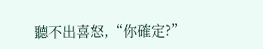聽不出喜怒,“你確定?”